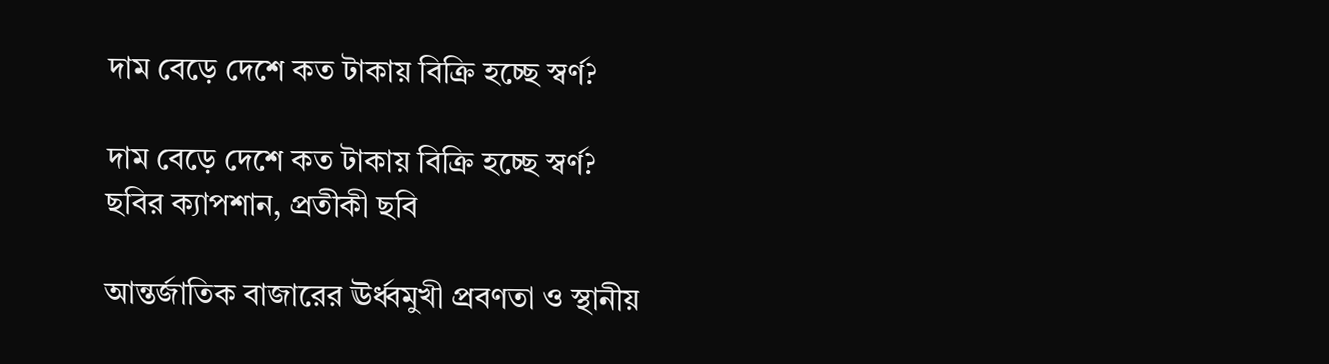দাম বেড়ে দেশে কত টাকায় বিক্রি হচ্ছে স্বর্ণ?

দাম বেড়ে দেশে কত টাকায় বিক্রি হচ্ছে স্বর্ণ?
ছবির ক্যাপশান, প্রতীকী ছবি

আন্তর্জাতিক বাজারের ঊর্ধ্বমুখী প্রবণতা ও স্থানীয়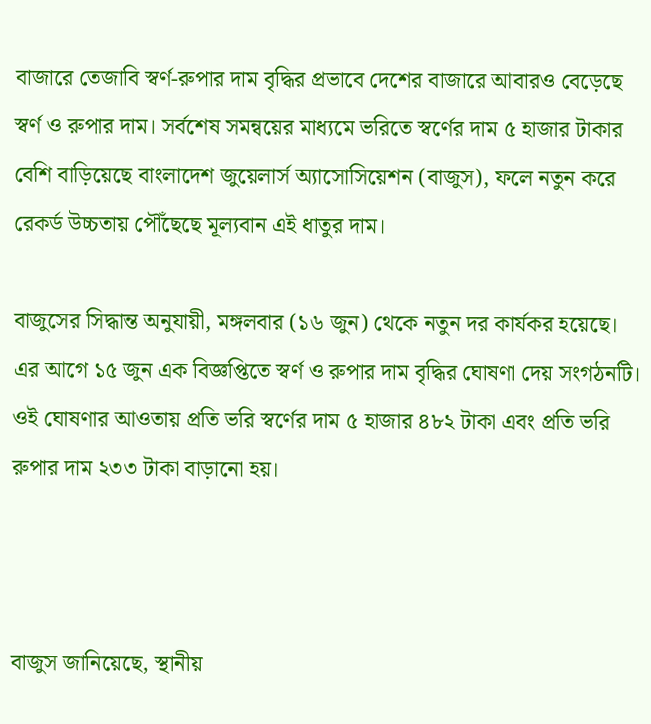বাজারে তেজাবি স্বর্ণ-রুপার দাম বৃদ্ধির প্রভাবে দেশের বাজারে আবারও বেড়েছে স্বর্ণ ও রুপার দাম। সর্বশেষ সমন্বয়ের মাধ্যমে ভরিতে স্বর্ণের দাম ৫ হাজার টাকার বেশি বাড়িয়েছে বাংলাদেশ জুয়েলার্স অ্যাসোসিয়েশন (বাজুস), ফলে নতুন করে রেকর্ড উচ্চতায় পৌঁছেছে মূল্যবান এই ধাতুর দাম।

বাজুসের সিদ্ধান্ত অনুযায়ী, মঙ্গলবার (১৬ জুন) থেকে নতুন দর কার্যকর হয়েছে। এর আগে ১৫ জুন এক বিজ্ঞপ্তিতে স্বর্ণ ও রুপার দাম বৃদ্ধির ঘোষণা দেয় সংগঠনটি। ওই ঘোষণার আওতায় প্রতি ভরি স্বর্ণের দাম ৫ হাজার ৪৮২ টাকা এবং প্রতি ভরি রুপার দাম ২৩৩ টাকা বাড়ানো হয়।



বাজুস জানিয়েছে, স্থানীয়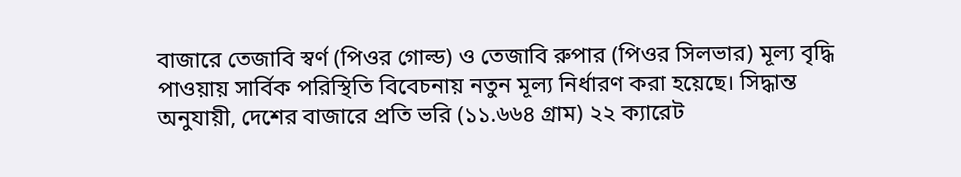বাজারে তেজাবি স্বর্ণ (পিওর গোল্ড) ও তেজাবি রুপার (পিওর সিলভার) মূল্য বৃদ্ধি পাওয়ায় সার্বিক পরিস্থিতি বিবেচনায় নতুন মূল্য নির্ধারণ করা হয়েছে। সিদ্ধান্ত অনুযায়ী, দেশের বাজারে প্রতি ভরি (১১.৬৬৪ গ্রাম) ২২ ক্যারেট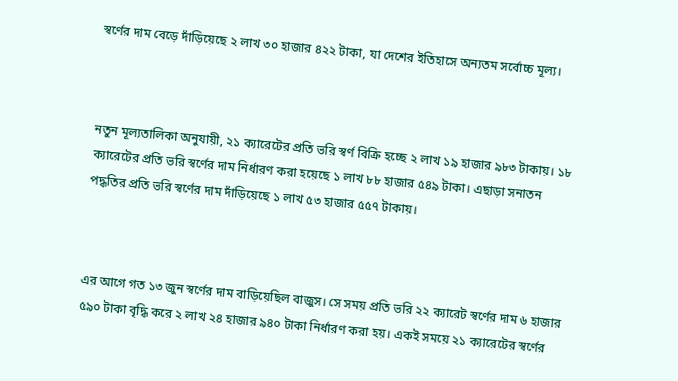স্বর্ণের দাম বেড়ে দাঁড়িয়েছে ২ লাখ ৩০ হাজার ৪২২ টাকা, যা দেশের ইতিহাসে অন্যতম সর্বোচ্চ মূল্য।



নতুন মূল্যতালিকা অনুযায়ী, ২১ ক্যারেটের প্রতি ভরি স্বর্ণ বিক্রি হচ্ছে ২ লাখ ১৯ হাজার ৯৮৩ টাকায়। ১৮ ক্যারেটের প্রতি ভরি স্বর্ণের দাম নির্ধারণ করা হয়েছে ১ লাখ ৮৮ হাজার ৫৪৯ টাকা। এছাড়া সনাতন পদ্ধতির প্রতি ভরি স্বর্ণের দাম দাঁড়িয়েছে ১ লাখ ৫৩ হাজার ৫৫৭ টাকায়।



এর আগে গত ১৩ জুন স্বর্ণের দাম বাড়িয়েছিল বাজুস। সে সময় প্রতি ভরি ২২ ক্যারেট স্বর্ণের দাম ৬ হাজার ৫৯০ টাকা বৃদ্ধি করে ২ লাখ ২৪ হাজার ৯৪০ টাকা নির্ধারণ করা হয়। একই সময়ে ২১ ক্যারেটের স্বর্ণের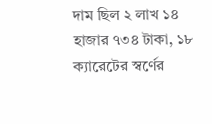দাম ছিল ২ লাখ ১৪ হাজার ৭৩৪ টাকা, ১৮ ক্যারেটের স্বর্ণের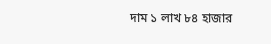দাম ১ লাখ ৮৪ হাজার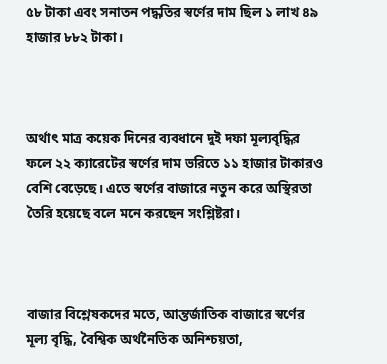৫৮ টাকা এবং সনাতন পদ্ধতির স্বর্ণের দাম ছিল ১ লাখ ৪৯ হাজার ৮৮২ টাকা।



অর্থাৎ মাত্র কয়েক দিনের ব্যবধানে দুই দফা মূল্যবৃদ্ধির ফলে ২২ ক্যারেটের স্বর্ণের দাম ভরিতে ১১ হাজার টাকারও বেশি বেড়েছে। এতে স্বর্ণের বাজারে নতুন করে অস্থিরতা তৈরি হয়েছে বলে মনে করছেন সংশ্লিষ্টরা।



বাজার বিশ্লেষকদের মতে, আন্তর্জাতিক বাজারে স্বর্ণের মূল্য বৃদ্ধি, বৈশ্বিক অর্থনৈতিক অনিশ্চয়তা,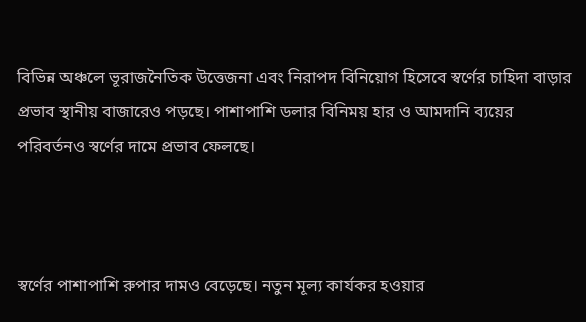বিভিন্ন অঞ্চলে ভূরাজনৈতিক উত্তেজনা এবং নিরাপদ বিনিয়োগ হিসেবে স্বর্ণের চাহিদা বাড়ার প্রভাব স্থানীয় বাজারেও পড়ছে। পাশাপাশি ডলার বিনিময় হার ও আমদানি ব্যয়ের পরিবর্তনও স্বর্ণের দামে প্রভাব ফেলছে।



স্বর্ণের পাশাপাশি রুপার দামও বেড়েছে। নতুন মূল্য কার্যকর হওয়ার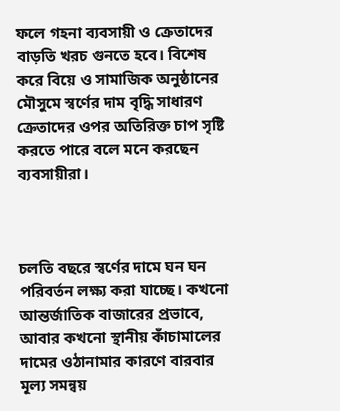ফলে গহনা ব্যবসায়ী ও ক্রেতাদের বাড়তি খরচ গুনতে হবে। বিশেষ করে বিয়ে ও সামাজিক অনুষ্ঠানের মৌসুমে স্বর্ণের দাম বৃদ্ধি সাধারণ ক্রেতাদের ওপর অতিরিক্ত চাপ সৃষ্টি করতে পারে বলে মনে করছেন ব্যবসায়ীরা।



চলতি বছরে স্বর্ণের দামে ঘন ঘন পরিবর্তন লক্ষ্য করা যাচ্ছে। কখনো আন্তর্জাতিক বাজারের প্রভাবে, আবার কখনো স্থানীয় কাঁচামালের দামের ওঠানামার কারণে বারবার মূল্য সমন্বয়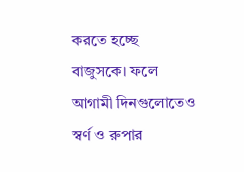করতে হচ্ছে বাজুসকে। ফলে আগামী দিনগুলোতেও স্বর্ণ ও রুপার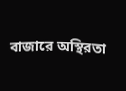বাজারে অস্থিরতা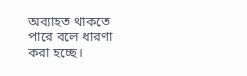অব্যাহত থাকতে পারে বলে ধারণা করা হচ্ছে।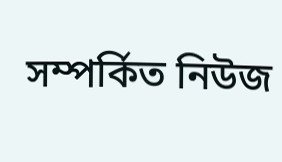সম্পর্কিত নিউজ